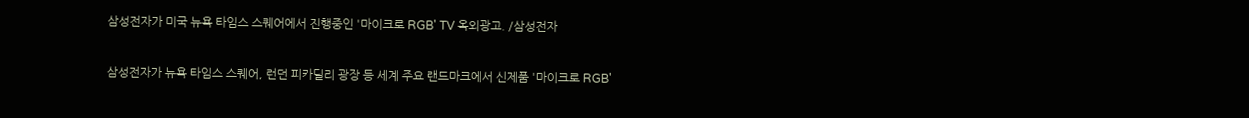삼성전자가 미국 뉴욕 타임스 스퀘어에서 진행중인 '마이크로 RGB' TV 옥외광고. /삼성전자

삼성전자가 뉴욕 타임스 스퀘어, 런던 피카딜리 광장 등 세계 주요 랜드마크에서 신제품 '마이크로 RGB'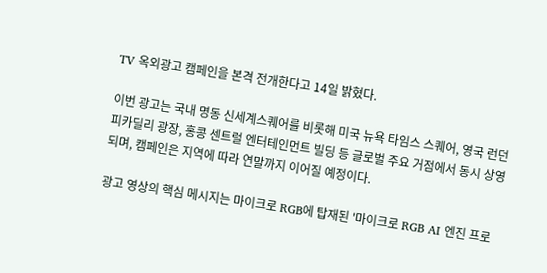TV 옥외광고 캠페인을 본격 전개한다고 14일 밝혔다.

이번 광고는 국내 명동 신세계스퀘어를 비롯해 미국 뉴욕 타임스 스퀘어, 영국 런던 피카딜리 광장, 홍콩 센트럴 엔터테인먼트 빌딩 등 글로벌 주요 거점에서 동시 상영되며, 캠페인은 지역에 따라 연말까지 이어질 예정이다.

광고 영상의 핵심 메시지는 마이크로 RGB에 탑재된 '마이크로 RGB AI 엔진 프로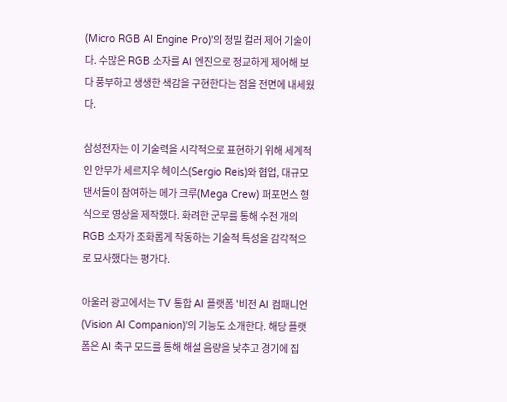(Micro RGB AI Engine Pro)'의 정밀 컬러 제어 기술이다. 수많은 RGB 소자를 AI 엔진으로 정교하게 제어해 보다 풍부하고 생생한 색감을 구현한다는 점을 전면에 내세웠다.

삼성전자는 이 기술력을 시각적으로 표현하기 위해 세계적인 안무가 세르지우 헤이스(Sergio Reis)와 협업, 대규모 댄서들이 참여하는 메가 크루(Mega Crew) 퍼포먼스 형식으로 영상을 제작했다. 화려한 군무를 통해 수천 개의 RGB 소자가 조화롭게 작동하는 기술적 특성을 감각적으로 묘사했다는 평가다.

아울러 광고에서는 TV 통합 AI 플랫폼 '비전 AI 컴패니언(Vision AI Companion)'의 기능도 소개한다. 해당 플랫폼은 AI 축구 모드를 통해 해설 음량을 낮추고 경기에 집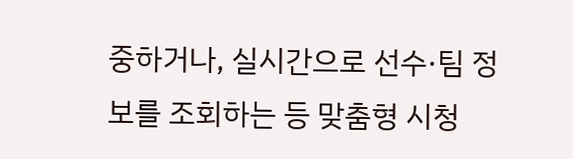중하거나, 실시간으로 선수·팀 정보를 조회하는 등 맞춤형 시청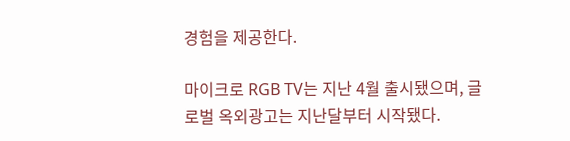경험을 제공한다.

마이크로 RGB TV는 지난 4월 출시됐으며, 글로벌 옥외광고는 지난달부터 시작됐다.